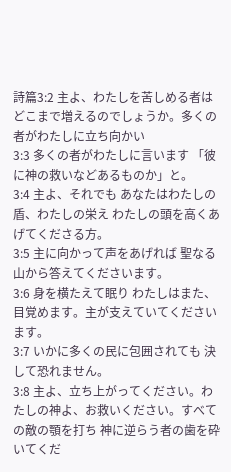詩篇3:2 主よ、わたしを苦しめる者は どこまで増えるのでしょうか。多くの者がわたしに立ち向かい
3:3 多くの者がわたしに言います 「彼に神の救いなどあるものか」と。
3:4 主よ、それでも あなたはわたしの盾、わたしの栄え わたしの頭を高くあげてくださる方。
3:5 主に向かって声をあげれば 聖なる山から答えてくださいます。
3:6 身を横たえて眠り わたしはまた、目覚めます。主が支えていてくださいます。
3:7 いかに多くの民に包囲されても 決して恐れません。
3:8 主よ、立ち上がってください。わたしの神よ、お救いください。すべての敵の顎を打ち 神に逆らう者の歯を砕いてくだ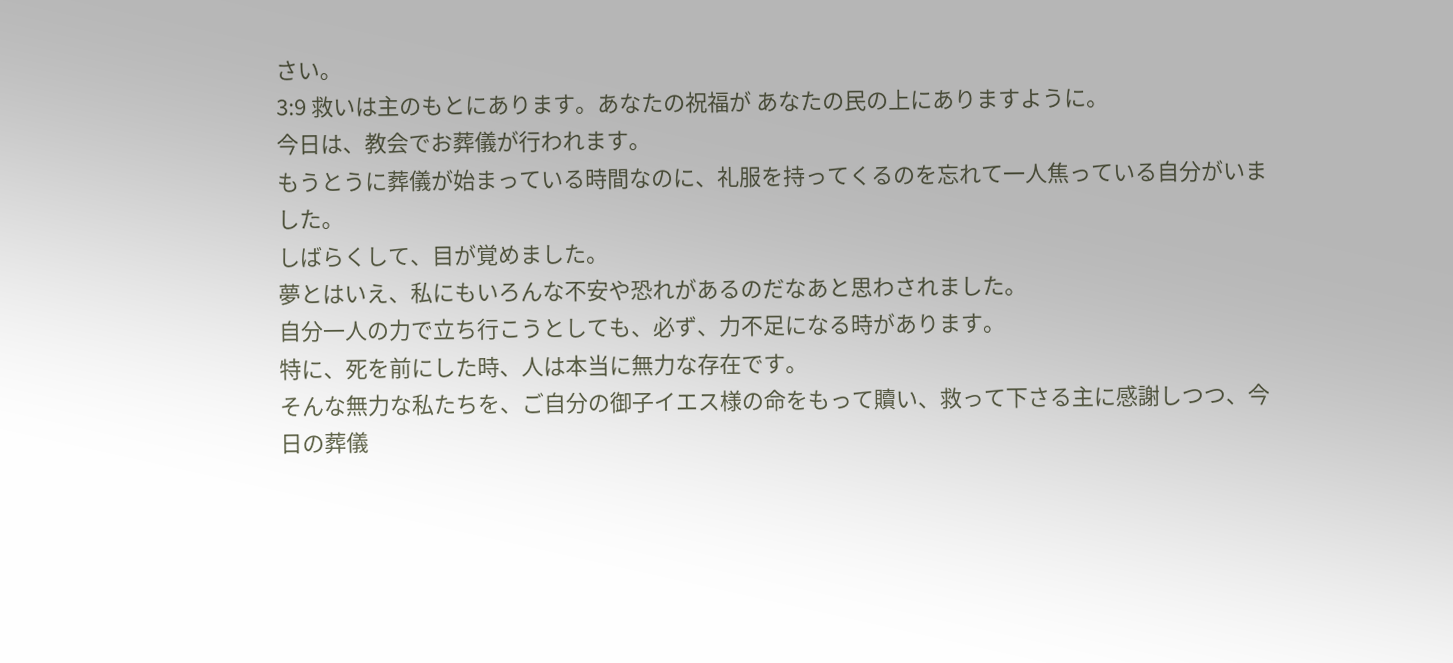さい。
3:9 救いは主のもとにあります。あなたの祝福が あなたの民の上にありますように。
今日は、教会でお葬儀が行われます。
もうとうに葬儀が始まっている時間なのに、礼服を持ってくるのを忘れて一人焦っている自分がいました。
しばらくして、目が覚めました。
夢とはいえ、私にもいろんな不安や恐れがあるのだなあと思わされました。
自分一人の力で立ち行こうとしても、必ず、力不足になる時があります。
特に、死を前にした時、人は本当に無力な存在です。
そんな無力な私たちを、ご自分の御子イエス様の命をもって贖い、救って下さる主に感謝しつつ、今日の葬儀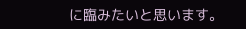に臨みたいと思います。